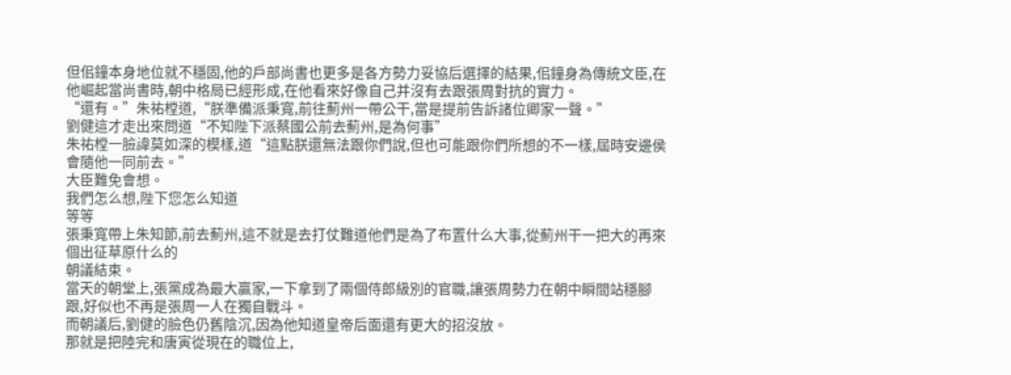但佀鐘本身地位就不穩固,他的戶部尚書也更多是各方勢力妥協后選擇的結果,佀鐘身為傳統文臣,在他崛起當尚書時,朝中格局已經形成,在他看來好像自己并沒有去跟張周對抗的實力。
“還有。”朱祐樘道,“朕準備派秉寬,前往薊州一帶公干,當是提前告訴諸位卿家一聲。”
劉健這才走出來問道“不知陛下派蔡國公前去薊州,是為何事”
朱祐樘一臉諱莫如深的模樣,道“這點朕還無法跟你們說,但也可能跟你們所想的不一樣,屆時安邊侯會隨他一同前去。”
大臣難免會想。
我們怎么想,陛下您怎么知道
等等
張秉寬帶上朱知節,前去薊州,這不就是去打仗難道他們是為了布置什么大事,從薊州干一把大的再來個出征草原什么的
朝議結束。
當天的朝堂上,張黨成為最大贏家,一下拿到了兩個侍郎級別的官職,讓張周勢力在朝中瞬間站穩腳跟,好似也不再是張周一人在獨自戰斗。
而朝議后,劉健的臉色仍舊陰沉,因為他知道皇帝后面還有更大的招沒放。
那就是把陸完和唐寅從現在的職位上,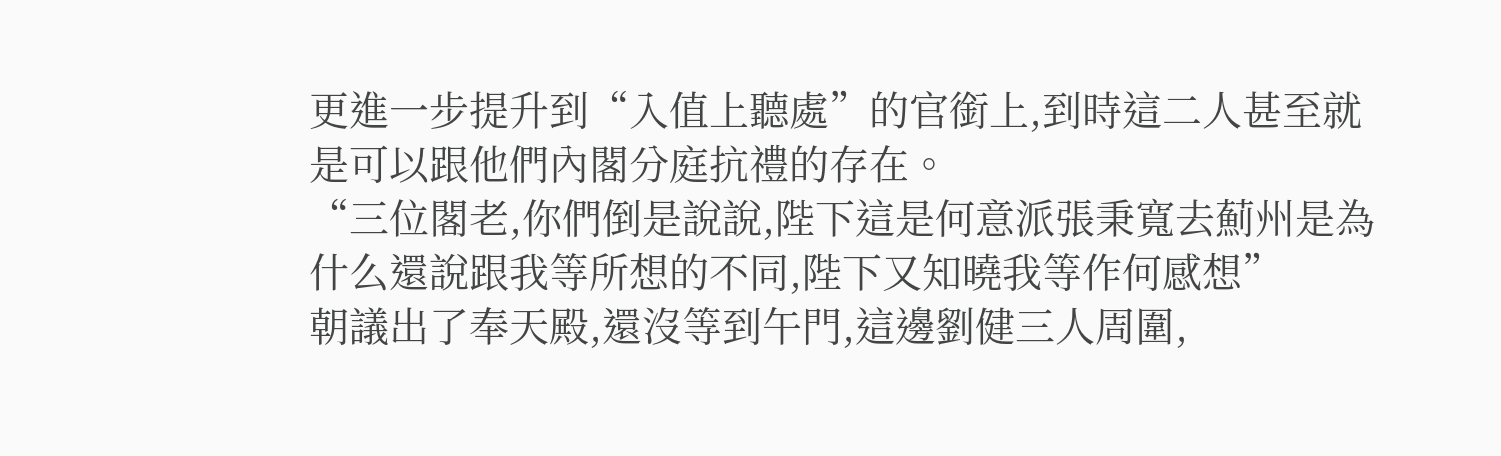更進一步提升到“入值上聽處”的官銜上,到時這二人甚至就是可以跟他們內閣分庭抗禮的存在。
“三位閣老,你們倒是說說,陛下這是何意派張秉寬去薊州是為什么還說跟我等所想的不同,陛下又知曉我等作何感想”
朝議出了奉天殿,還沒等到午門,這邊劉健三人周圍,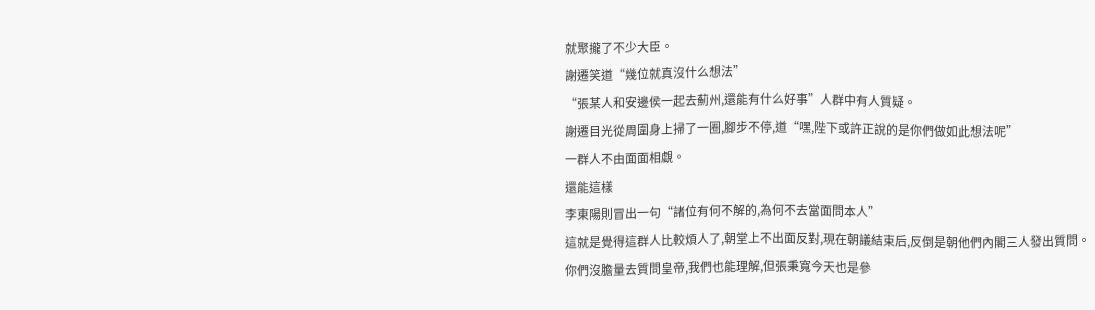就聚攏了不少大臣。
謝遷笑道“幾位就真沒什么想法”
“張某人和安邊侯一起去薊州,還能有什么好事”人群中有人質疑。
謝遷目光從周圍身上掃了一圈,腳步不停,道“嘿,陛下或許正說的是你們做如此想法呢”
一群人不由面面相覷。
還能這樣
李東陽則冒出一句“諸位有何不解的,為何不去當面問本人”
這就是覺得這群人比較煩人了,朝堂上不出面反對,現在朝議結束后,反倒是朝他們內閣三人發出質問。
你們沒膽量去質問皇帝,我們也能理解,但張秉寬今天也是參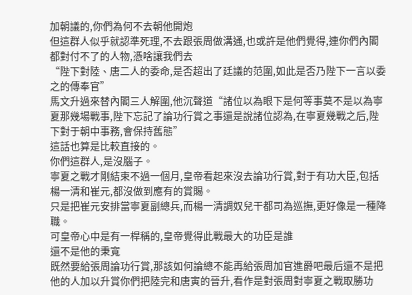加朝議的,你們為何不去朝他開炮
但這群人似乎就認準死理,不去跟張周做溝通,也或許是他們覺得,連你們內閣都對付不了的人物,憑啥讓我們去
“陛下對陸、唐二人的委命,是否超出了廷議的范圍,如此是否乃陛下一言以委之的傳奉官”
馬文升過來替內閣三人解圍,他沉聲道“諸位以為眼下是何等事莫不是以為寧夏那幾場戰事,陛下忘記了論功行賞之事還是說諸位認為,在寧夏幾戰之后,陛下對于朝中事務,會保持舊態”
這話也算是比較直接的。
你們這群人,是沒腦子。
寧夏之戰才剛結束不過一個月,皇帝看起來沒去論功行賞,對于有功大臣,包括楊一清和崔元,都沒做到應有的賞賜。
只是把崔元安排當寧夏副總兵,而楊一清調奴兒干都司為巡撫,更好像是一種降職。
可皇帝心中是有一桿稱的,皇帝覺得此戰最大的功臣是誰
還不是他的秉寬
既然要給張周論功行賞,那該如何論總不能再給張周加官進爵吧最后還不是把他的人加以升賞你們把陸完和唐寅的晉升,看作是對張周對寧夏之戰取勝功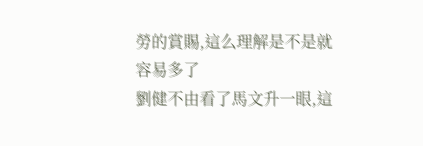勞的賞賜,這么理解是不是就容易多了
劉健不由看了馬文升一眼,這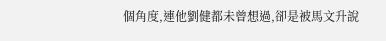個角度,連他劉健都未曾想過,卻是被馬文升說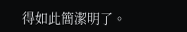得如此簡潔明了。